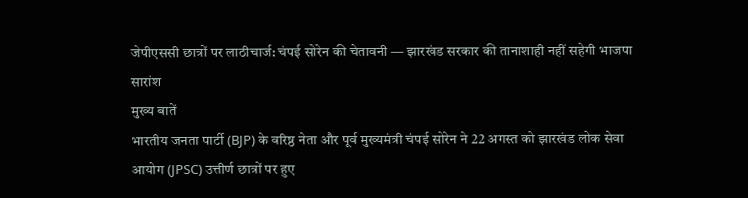जेपीएससी छात्रों पर लाठीचार्ज: चंपई सोरेन की चेतावनी — झारखंड सरकार की तानाशाही नहीं सहेगी भाजपा
सारांश
मुख्य बातें
भारतीय जनता पार्टी (BJP) के वरिष्ठ नेता और पूर्व मुख्यमंत्री चंपई सोरेन ने 22 अगस्त को झारखंड लोक सेवा आयोग (JPSC) उत्तीर्ण छात्रों पर हुए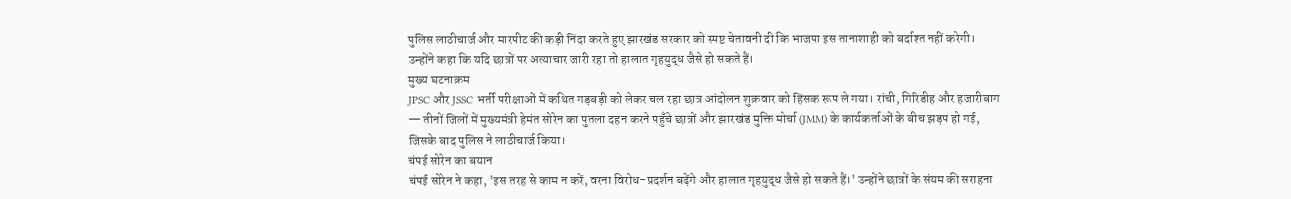पुलिस लाठीचार्ज और मारपीट की कड़ी निंदा करते हुए झारखंड सरकार को स्पष्ट चेतावनी दी कि भाजपा इस तानाशाही को बर्दाश्त नहीं करेगी। उन्होंने कहा कि यदि छात्रों पर अत्याचार जारी रहा तो हालात गृहयुद्ध जैसे हो सकते हैं।
मुख्य घटनाक्रम
JPSC और JSSC भर्ती परीक्षाओं में कथित गड़बड़ी को लेकर चल रहा छात्र आंदोलन शुक्रवार को हिंसक रूप ले गया। रांची, गिरिडीह और हजारीबाग — तीनों जिलों में मुख्यमंत्री हेमंत सोरेन का पुतला दहन करने पहुँचे छात्रों और झारखंड मुक्ति मोर्चा (JMM) के कार्यकर्ताओं के बीच झड़प हो गई, जिसके बाद पुलिस ने लाठीचार्ज किया।
चंपई सोरेन का बयान
चंपई सोरेन ने कहा, 'इस तरह से काम न करें, वरना विरोध-प्रदर्शन बढ़ेंगे और हालात गृहयुद्ध जैसे हो सकते हैं।' उन्होंने छात्रों के संयम की सराहना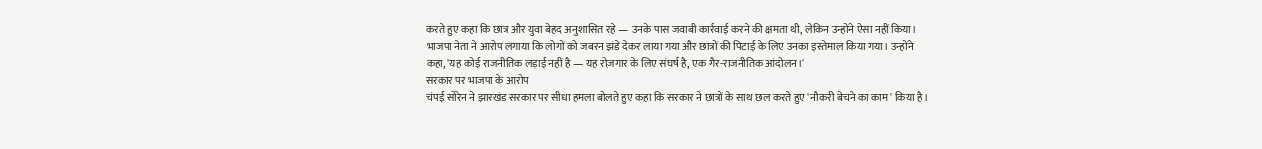करते हुए कहा कि छात्र और युवा बेहद अनुशासित रहे — उनके पास जवाबी कार्रवाई करने की क्षमता थी, लेकिन उन्होंने ऐसा नहीं किया।
भाजपा नेता ने आरोप लगाया कि लोगों को जबरन झंडे देकर लाया गया और छात्रों की पिटाई के लिए उनका इस्तेमाल किया गया। उन्होंने कहा, 'यह कोई राजनीतिक लड़ाई नहीं है — यह रोज़गार के लिए संघर्ष है, एक गैर-राजनीतिक आंदोलन।'
सरकार पर भाजपा के आरोप
चंपई सोरेन ने झारखंड सरकार पर सीधा हमला बोलते हुए कहा कि सरकार ने छात्रों के साथ छल करते हुए 'नौकरी बेचने का काम' किया है।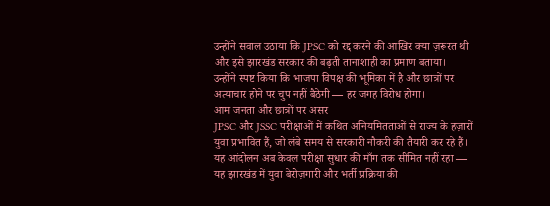उन्होंने सवाल उठाया कि JPSC को रद्द करने की आखिर क्या ज़रूरत थी और इसे झारखंड सरकार की बढ़ती तानाशाही का प्रमाण बताया।
उन्होंने स्पष्ट किया कि भाजपा विपक्ष की भूमिका में है और छात्रों पर अत्याचार होने पर चुप नहीं बैठेगी — हर जगह विरोध होगा।
आम जनता और छात्रों पर असर
JPSC और JSSC परीक्षाओं में कथित अनियमितताओं से राज्य के हज़ारों युवा प्रभावित हैं, जो लंबे समय से सरकारी नौकरी की तैयारी कर रहे हैं। यह आंदोलन अब केवल परीक्षा सुधार की माँग तक सीमित नहीं रहा — यह झारखंड में युवा बेरोज़गारी और भर्ती प्रक्रिया की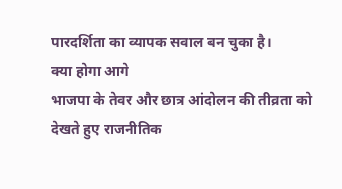पारदर्शिता का व्यापक सवाल बन चुका है।
क्या होगा आगे
भाजपा के तेवर और छात्र आंदोलन की तीव्रता को देखते हुए राजनीतिक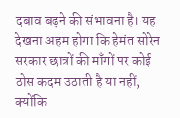दबाव बढ़ने की संभावना है। यह देखना अहम होगा कि हेमंत सोरेन सरकार छात्रों की माँगों पर कोई ठोस कदम उठाती है या नहीं, क्योंकि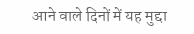आने वाले दिनों में यह मुद्दा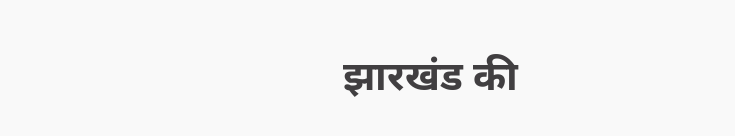झारखंड की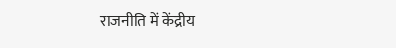राजनीति में केंद्रीय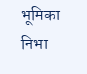भूमिका निभा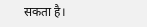सकता है।